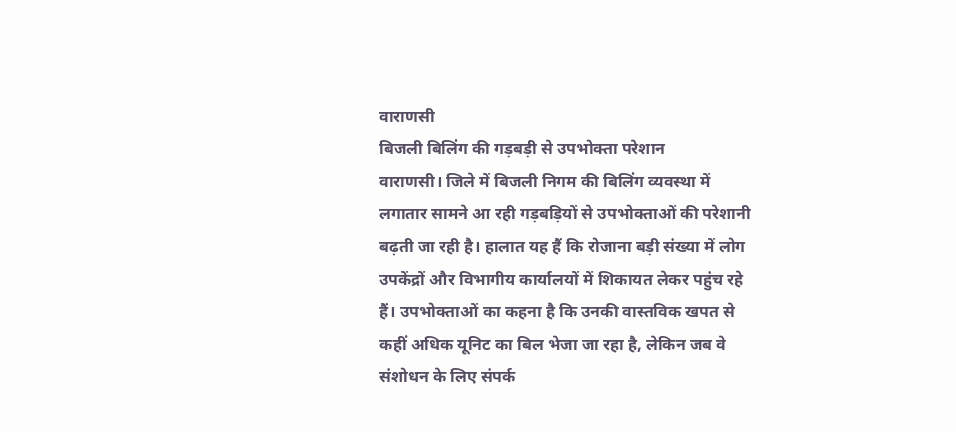वाराणसी
बिजली बिलिंग की गड़बड़ी से उपभोक्ता परेशान
वाराणसी। जिले में बिजली निगम की बिलिंग व्यवस्था में लगातार सामने आ रही गड़बड़ियों से उपभोक्ताओं की परेशानी बढ़ती जा रही है। हालात यह हैं कि रोजाना बड़ी संख्या में लोग उपकेंद्रों और विभागीय कार्यालयों में शिकायत लेकर पहुंच रहे हैं। उपभोक्ताओं का कहना है कि उनकी वास्तविक खपत से कहीं अधिक यूनिट का बिल भेजा जा रहा है, लेकिन जब वे संशोधन के लिए संपर्क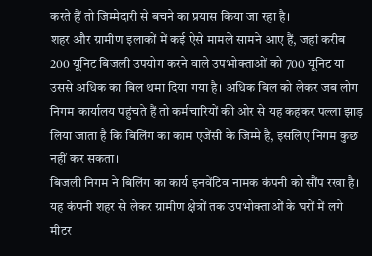करते हैं तो जिम्मेदारी से बचने का प्रयास किया जा रहा है।
शहर और ग्रामीण इलाकों में कई ऐसे मामले सामने आए हैं, जहां करीब 200 यूनिट बिजली उपयोग करने वाले उपभोक्ताओं को 700 यूनिट या उससे अधिक का बिल थमा दिया गया है। अधिक बिल को लेकर जब लोग निगम कार्यालय पहुंचते हैं तो कर्मचारियों की ओर से यह कहकर पल्ला झाड़ लिया जाता है कि बिलिंग का काम एजेंसी के जिम्मे है, इसलिए निगम कुछ नहीं कर सकता।
बिजली निगम ने बिलिंग का कार्य इनवेंटिव नामक कंपनी को सौंप रखा है। यह कंपनी शहर से लेकर ग्रामीण क्षेत्रों तक उपभोक्ताओं के घरों में लगे मीटर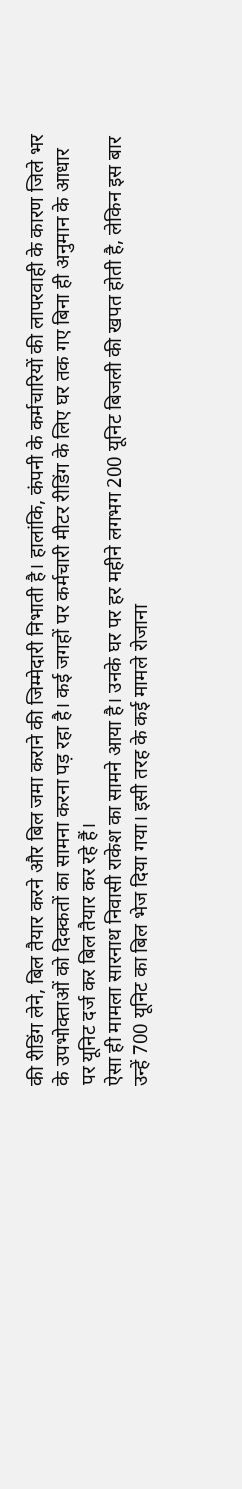की रीडिंग लेने, बिल तैयार करने और बिल जमा कराने की जिम्मेदारी निभाती है। हालांकि, कंपनी के कर्मचारियों की लापरवाही के कारण जिले भर के उपभोक्ताओं को दिक्कतों का सामना करना पड़ रहा है। कई जगहों पर कर्मचारी मीटर रीडिंग के लिए घर तक गए बिना ही अनुमान के आधार पर यूनिट दर्ज कर बिल तैयार कर रहे हैं।
ऐसा ही मामला सारनाथ निवासी राकेश का सामने आया है। उनके घर पर हर महीने लगभग 200 यूनिट बिजली की खपत होती है, लेकिन इस बार उन्हें 700 यूनिट का बिल भेज दिया गया। इसी तरह के कई मामले रोजाना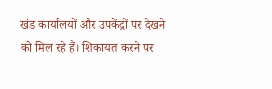खंड कार्यालयों और उपकेंद्रों पर देखने को मिल रहे हैं। शिकायत करने पर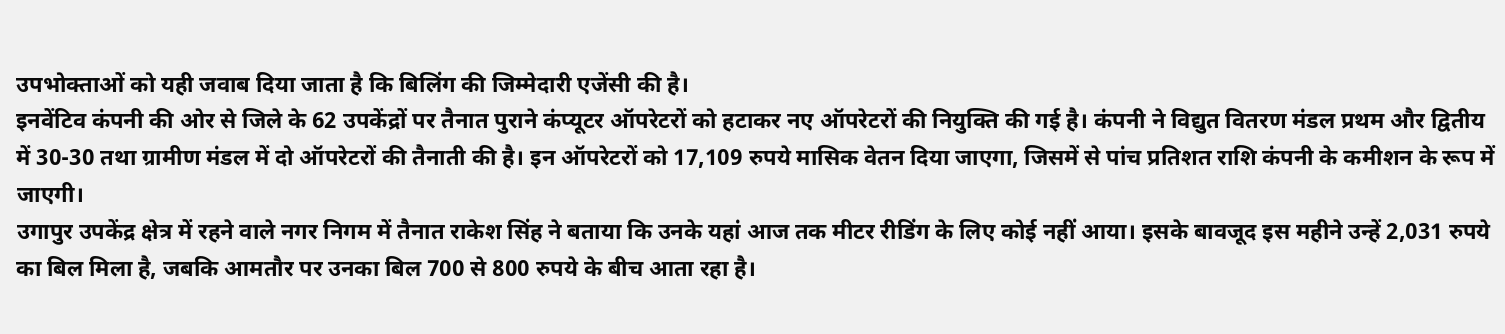उपभोक्ताओं को यही जवाब दिया जाता है कि बिलिंग की जिम्मेदारी एजेंसी की है।
इनवेंटिव कंपनी की ओर से जिले के 62 उपकेंद्रों पर तैनात पुराने कंप्यूटर ऑपरेटरों को हटाकर नए ऑपरेटरों की नियुक्ति की गई है। कंपनी ने विद्युत वितरण मंडल प्रथम और द्वितीय में 30-30 तथा ग्रामीण मंडल में दो ऑपरेटरों की तैनाती की है। इन ऑपरेटरों को 17,109 रुपये मासिक वेतन दिया जाएगा, जिसमें से पांच प्रतिशत राशि कंपनी के कमीशन के रूप में जाएगी।
उगापुर उपकेंद्र क्षेत्र में रहने वाले नगर निगम में तैनात राकेश सिंह ने बताया कि उनके यहां आज तक मीटर रीडिंग के लिए कोई नहीं आया। इसके बावजूद इस महीने उन्हें 2,031 रुपये का बिल मिला है, जबकि आमतौर पर उनका बिल 700 से 800 रुपये के बीच आता रहा है।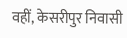वहीं, केसरीपुर निवासी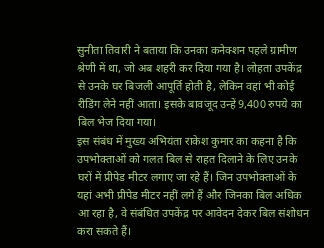सुनीता तिवारी ने बताया कि उनका कनेक्शन पहले ग्रामीण श्रेणी में था, जो अब शहरी कर दिया गया है। लोहता उपकेंद्र से उनके घर बिजली आपूर्ति होती है, लेकिन वहां भी कोई रीडिंग लेने नहीं आता। इसके बावजूद उन्हें 9,400 रुपये का बिल भेज दिया गया।
इस संबंध में मुख्य अभियंता राकेश कुमार का कहना है कि उपभोक्ताओं को गलत बिल से राहत दिलाने के लिए उनके घरों में प्रीपेड मीटर लगाए जा रहे हैं। जिन उपभोक्ताओं के यहां अभी प्रीपेड मीटर नहीं लगे हैं और जिनका बिल अधिक आ रहा है, वे संबंधित उपकेंद्र पर आवेदन देकर बिल संशोधन करा सकते हैं।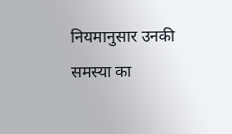नियमानुसार उनकी समस्या का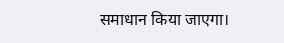समाधान किया जाएगा।